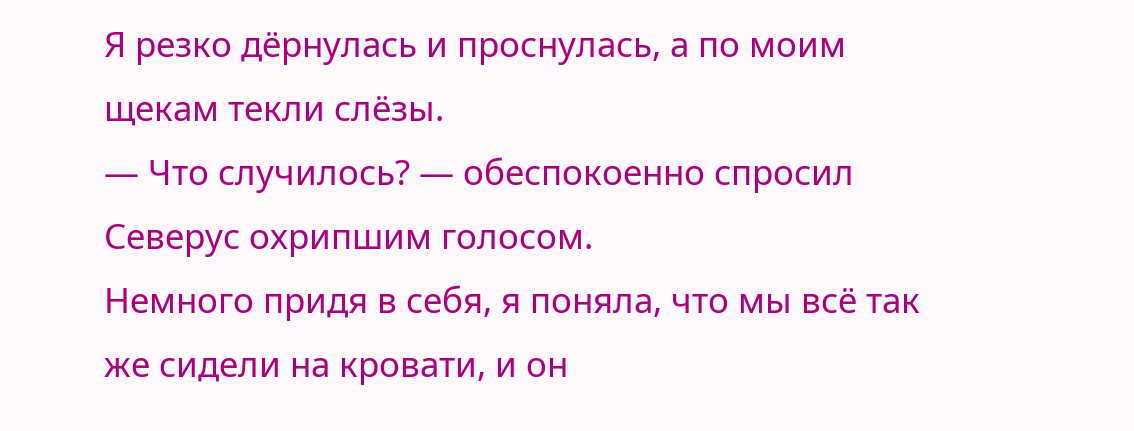Я резко дёрнулась и проснулась, а по моим щекам текли слёзы.
— Что случилось? — обеспокоенно спросил Северус охрипшим голосом.
Немного придя в себя, я поняла, что мы всё так же сидели на кровати, и он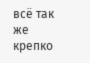всё так же крепко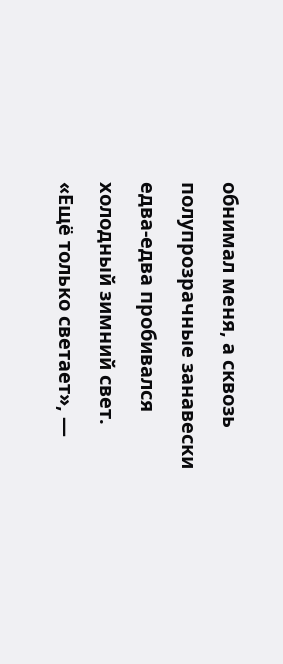обнимал меня, а сквозь полупрозрачные занавески едва-едва пробивался холодный зимний свет.
«Ещё только светает», —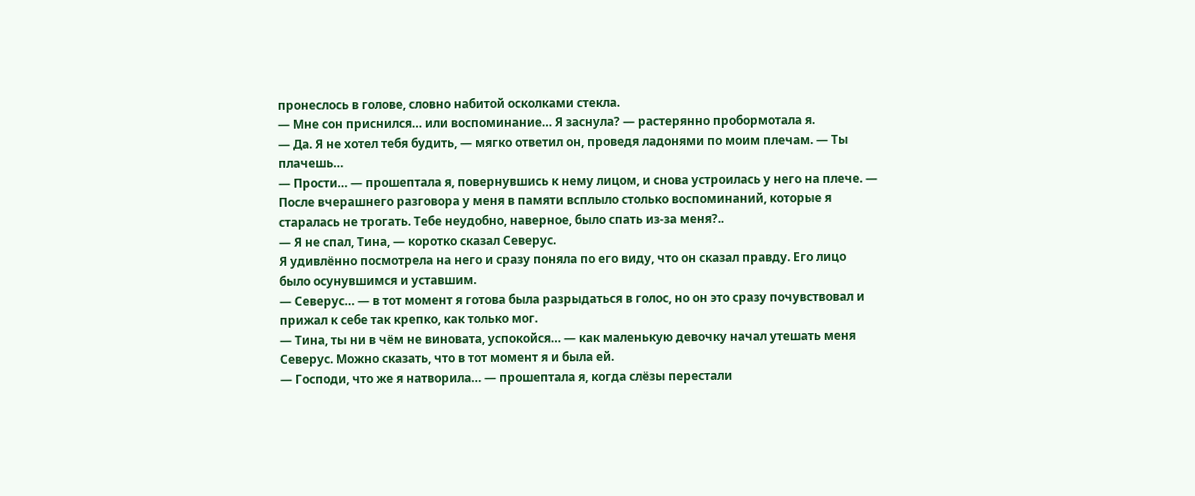пронеслось в голове, словно набитой осколками стекла.
— Мне сон приснился… или воспоминание… Я заснула? — растерянно пробормотала я.
— Да. Я не хотел тебя будить, — мягко ответил он, проведя ладонями по моим плечам. — Ты плачешь…
— Прости… — прошептала я, повернувшись к нему лицом, и снова устроилась у него на плече. — После вчерашнего разговора у меня в памяти всплыло столько воспоминаний, которые я старалась не трогать. Тебе неудобно, наверное, было спать из-за меня?..
— Я не спал, Тина, — коротко сказал Северус.
Я удивлённо посмотрела на него и сразу поняла по его виду, что он сказал правду. Его лицо было осунувшимся и уставшим.
— Северус… — в тот момент я готова была разрыдаться в голос, но он это сразу почувствовал и прижал к себе так крепко, как только мог.
— Тина, ты ни в чём не виновата, успокойся… — как маленькую девочку начал утешать меня Северус. Можно сказать, что в тот момент я и была ей.
— Господи, что же я натворила… — прошептала я, когда слёзы перестали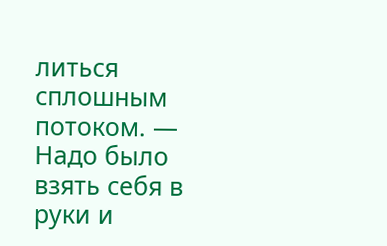литься сплошным потоком. — Надо было взять себя в руки и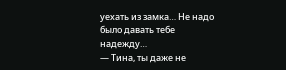уехать из замка… Не надо было давать тебе надежду…
— Тина, ты даже не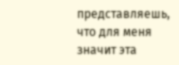представляешь, что для меня значит эта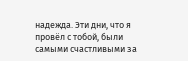надежда. Эти дни, что я провёл с тобой, были самыми счастливыми за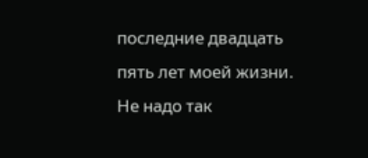последние двадцать пять лет моей жизни. Не надо так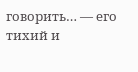говорить… — его тихий и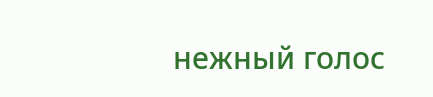нежный голос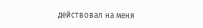действовал на меня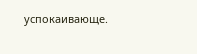успокаивающе.